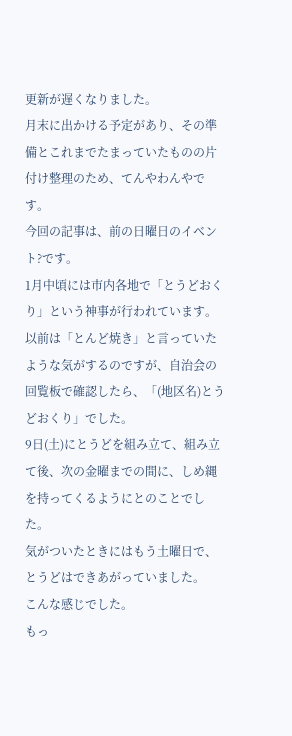更新が遅くなりました。
月末に出かける予定があり、その準備とこれまでたまっていたものの片付け整理のため、てんやわんやです。
今回の記事は、前の日曜日のイベント?です。
1月中頃には市内各地で「とうどおくり」という神事が行われています。
以前は「とんど焼き」と言っていたような気がするのですが、自治会の回覧板で確認したら、「(地区名)とうどおくり」でした。
9日(土)にとうどを組み立て、組み立て後、次の金曜までの間に、しめ縄を持ってくるようにとのことでした。
気がついたときにはもう土曜日で、とうどはできあがっていました。
こんな感じでした。
もっ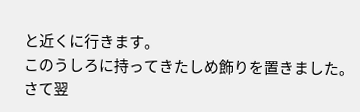と近くに行きます。
このうしろに持ってきたしめ飾りを置きました。
さて翌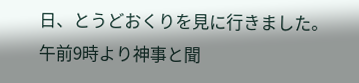日、とうどおくりを見に行きました。
午前9時より神事と聞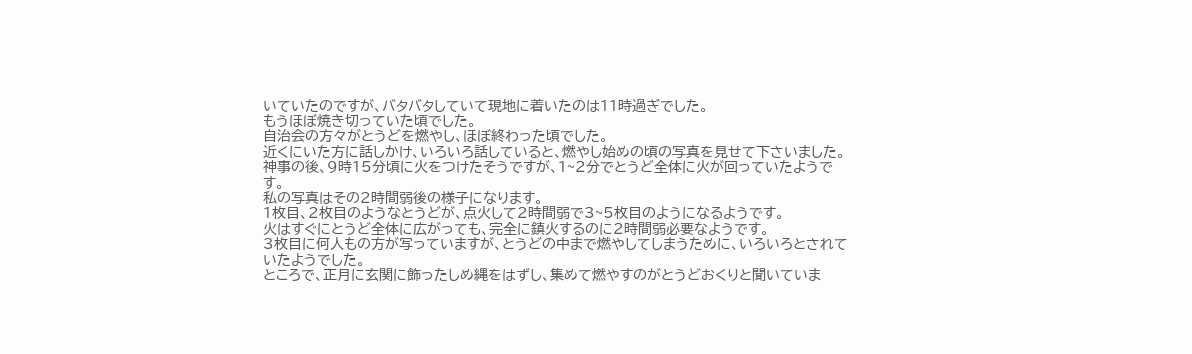いていたのですが、バタバタしていて現地に着いたのは11時過ぎでした。
もうほぼ焼き切っていた頃でした。
自治会の方々がとうどを燃やし、ほぼ終わった頃でした。
近くにいた方に話しかけ、いろいろ話していると、燃やし始めの頃の写真を見せて下さいました。
神事の後、9時15分頃に火をつけたそうですが、1~2分でとうど全体に火が回っていたようです。
私の写真はその2時間弱後の様子になります。
1枚目、2枚目のようなとうどが、点火して2時間弱で3~5枚目のようになるようです。
火はすぐにとうど全体に広がっても、完全に鎮火するのに2時間弱必要なようです。
3枚目に何人もの方が写っていますが、とうどの中まで燃やしてしまうために、いろいろとされていたようでした。
ところで、正月に玄関に飾ったしめ縄をはずし、集めて燃やすのがとうどおくりと聞いていま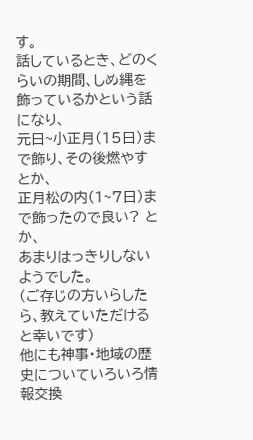す。
話しているとき、どのくらいの期間、しめ縄を飾っているかという話になり、
元日~小正月(15日)まで飾り、その後燃やす とか、
正月松の内(1~7日)まで飾ったので良い? とか、
あまりはっきりしないようでした。
(ご存じの方いらしたら、教えていただけると幸いです)
他にも神事・地域の歴史についていろいろ情報交換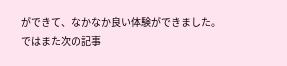ができて、なかなか良い体験ができました。
ではまた次の記事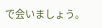で会いましょう。